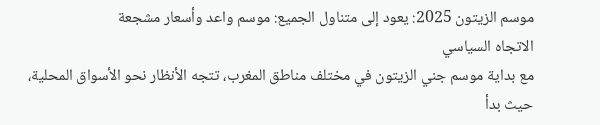موسم الزيتون 2025: يعود إلى متناول الجميع: موسم واعد وأسعار مشجعة
الاتجاه السياسي
مع بداية موسم جني الزيتون في مختلف مناطق المغرب، تتجه الأنظار نحو الأسواق المحلية، حيث بدأ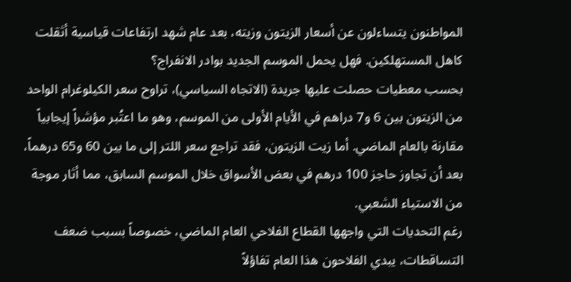المواطنون يتساءلون عن أسعار الزيتون وزيته، بعد عام شهد ارتفاعات قياسية أثقلت كاهل المستهلكين. فهل يحمل الموسم الجديد بوادر الانفراج؟
بحسب معطيات حصلت عليها جريدة (الاتجاه السياسي)، تراوح سعر الكيلوغرام الواحد من الزيتون بين 6 و7 دراهم في الأيام الأولى من الموسم، وهو ما اعتُبر مؤشراً إيجابياً مقارنة بالعام الماضي. أما زيت الزيتون، فقد تراجع سعر اللتر إلى ما بين 60 و65 درهماً، بعد أن تجاوز حاجز 100 درهم في بعض الأسواق خلال الموسم السابق، مما أثار موجة من الاستياء الشعبي.
رغم التحديات التي واجهها القطاع الفلاحي العام الماضي، خصوصاً بسبب ضعف التساقطات، يبدي الفلاحون هذا العام تفاؤلاً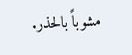مشوباً بالحذر.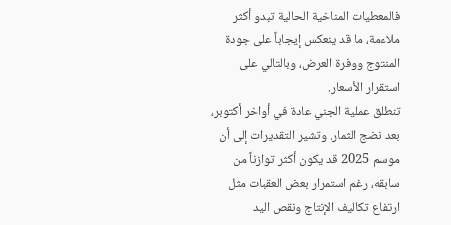فالمعطيات المناخية الحالية تبدو أكثر ملاءمة، ما قد ينعكس إيجاباً على جودة المنتوج ووفرة العرض، وبالتالي على استقرار الأسعار.
تنطلق عملية الجني عادة في أواخر أكتوبر، بعد نضج الثمار. وتشير التقديرات إلى أن موسم 2025 قد يكون أكثر توازناً من سابقه، رغم استمرار بعض العقبات مثل ارتفاع تكاليف الإنتاج ونقص اليد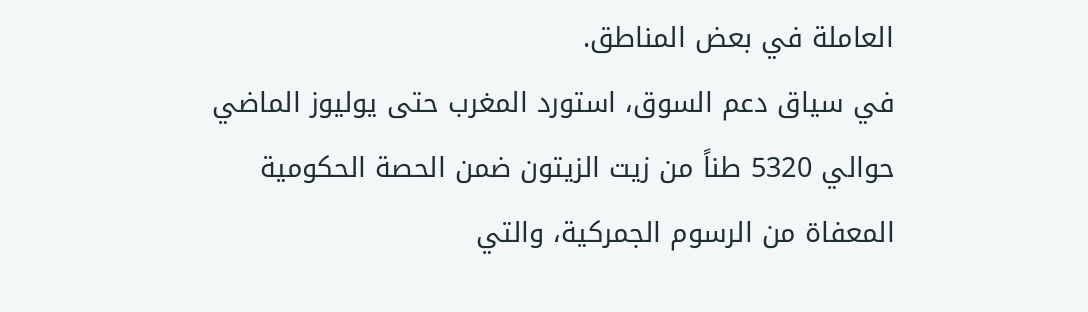العاملة في بعض المناطق.
في سياق دعم السوق، استورد المغرب حتى يوليوز الماضي حوالي 5320 طناً من زيت الزيتون ضمن الحصة الحكومية المعفاة من الرسوم الجمركية، والتي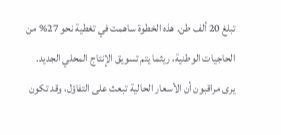تبلغ 20 ألف طن. هذه الخطوة ساهمت في تغطية نحو 27% من الحاجيات الوطنية، ريثما يتم تسويق الإنتاج المحلي الجديد.
يرى مراقبون أن الأسعار الحالية تبعث على التفاؤل، وقد تكون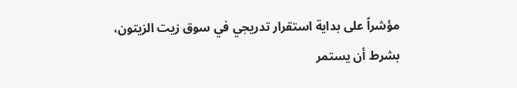مؤشراً على بداية استقرار تدريجي في سوق زيت الزيتون، بشرط أن يستمر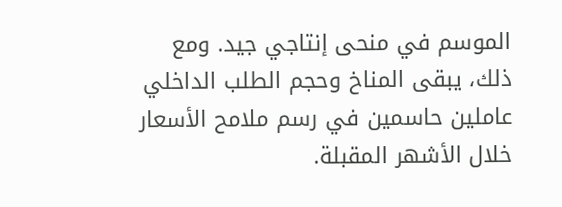الموسم في منحى إنتاجي جيد. ومع ذلك، يبقى المناخ وحجم الطلب الداخلي عاملين حاسمين في رسم ملامح الأسعار خلال الأشهر المقبلة.